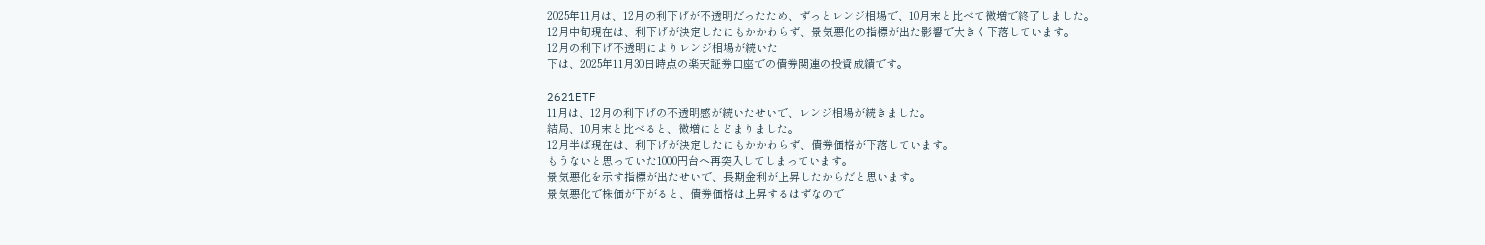2025年11月は、12月の利下げが不透明だったため、ずっとレンジ相場で、10月末と比べて微増で終了しました。
12月中旬現在は、利下げが決定したにもかかわらず、景気悪化の指標が出た影響で大きく下落しています。
12月の利下げ不透明によりレンジ相場が続いた
下は、2025年11月30日時点の楽天証券口座での債券関連の投資成績です。

2621ETF
11月は、12月の利下げの不透明感が続いたせいで、レンジ相場が続きました。
結局、10月末と比べると、微増にとどまりました。
12月半ば現在は、利下げが決定したにもかかわらず、債券価格が下落しています。
もうないと思っていた1000円台へ再突入してしまっています。
景気悪化を示す指標が出たせいで、長期金利が上昇したからだと思います。
景気悪化で株価が下がると、債券価格は上昇するはずなので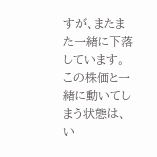すが、またまた一緒に下落しています。
この株価と一緒に動いてしまう状態は、い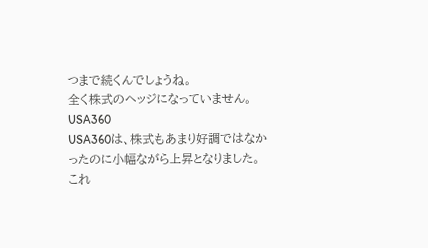つまで続くんでしょうね。
全く株式のヘッジになっていません。
USA360
USA360は、株式もあまり好調ではなかったのに小幅ながら上昇となりました。
これ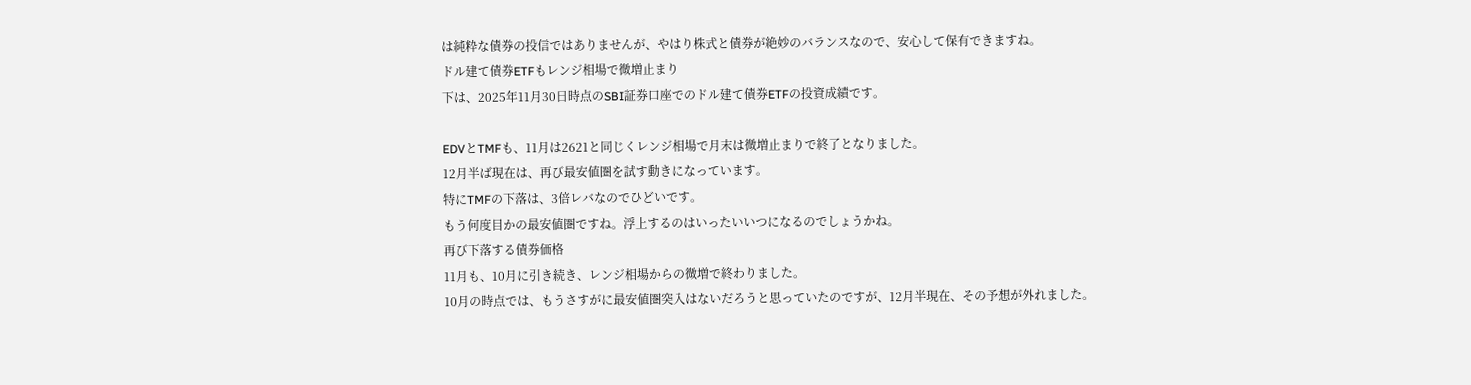は純粋な債券の投信ではありませんが、やはり株式と債券が絶妙のバランスなので、安心して保有できますね。
ドル建て債券ETFもレンジ相場で微増止まり
下は、2025年11月30日時点のSBI証券口座でのドル建て債券ETFの投資成績です。

EDVとTMFも、11月は2621と同じくレンジ相場で月末は微増止まりで終了となりました。
12月半ば現在は、再び最安値圏を試す動きになっています。
特にTMFの下落は、3倍レバなのでひどいです。
もう何度目かの最安値圏ですね。浮上するのはいったいいつになるのでしょうかね。
再び下落する債券価格
11月も、10月に引き続き、レンジ相場からの微増で終わりました。
10月の時点では、もうさすがに最安値圏突入はないだろうと思っていたのですが、12月半現在、その予想が外れました。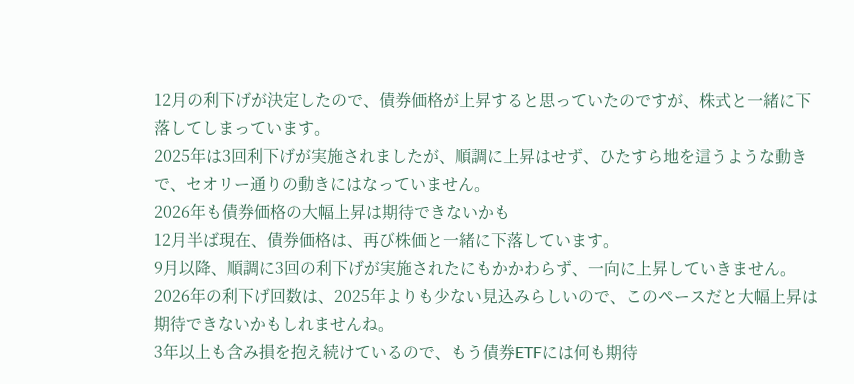12月の利下げが決定したので、債券価格が上昇すると思っていたのですが、株式と一緒に下落してしまっています。
2025年は3回利下げが実施されましたが、順調に上昇はせず、ひたすら地を這うような動きで、セオリー通りの動きにはなっていません。
2026年も債券価格の大幅上昇は期待できないかも
12月半ば現在、債券価格は、再び株価と一緒に下落しています。
9月以降、順調に3回の利下げが実施されたにもかかわらず、一向に上昇していきません。
2026年の利下げ回数は、2025年よりも少ない見込みらしいので、このペースだと大幅上昇は期待できないかもしれませんね。
3年以上も含み損を抱え続けているので、もう債券ETFには何も期待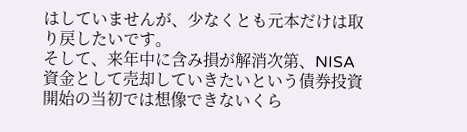はしていませんが、少なくとも元本だけは取り戻したいです。
そして、来年中に含み損が解消次第、NISA資金として売却していきたいという債券投資開始の当初では想像できないくら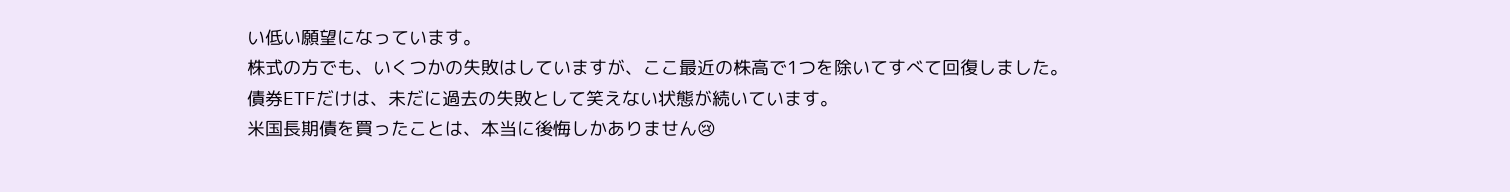い低い願望になっています。
株式の方でも、いくつかの失敗はしていますが、ここ最近の株高で1つを除いてすべて回復しました。
債券ETFだけは、未だに過去の失敗として笑えない状態が続いています。
米国長期債を買ったことは、本当に後悔しかありません😢